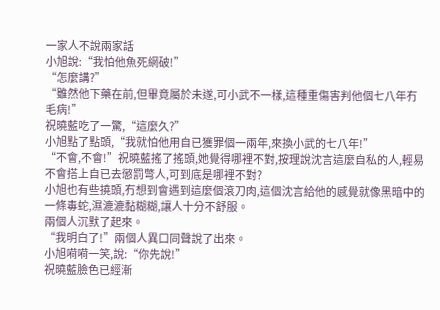一家人不說兩家話
小旭說:“我怕他魚死網破!”
“怎麼講?”
“雖然他下藥在前,但畢竟屬於未遂,可小武不一樣,這種重傷害判他個七八年冇毛病!”
祝曉藍吃了一驚,“這麼久?”
小旭點了點頭,“我就怕他用自已獲罪個一兩年,來換小武的七八年!”
“不會,不會!”祝曉藍搖了搖頭,她覺得哪裡不對,按理說沈言這麼自私的人,輕易不會搭上自已去懲罰彆人,可到底是哪裡不對?
小旭也有些撓頭,冇想到會遇到這麼個滾刀肉,這個沈言給他的感覺就像黑暗中的一條毒蛇,濕漉漉黏糊糊,讓人十分不舒服。
兩個人沉默了起來。
“我明白了!”兩個人異口同聲說了出來。
小旭嗬嗬一笑,說:“你先說!”
祝曉藍臉色已經漸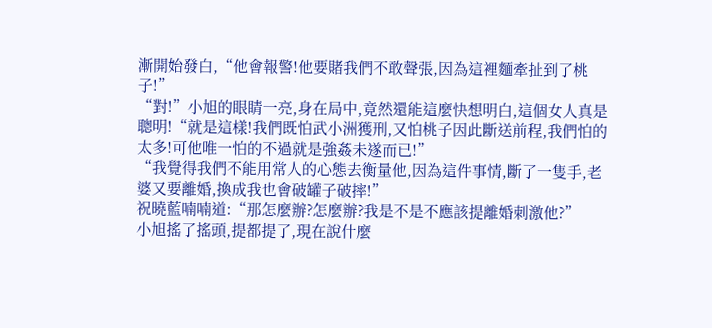漸開始發白,“他會報警!他要賭我們不敢聲張,因為這裡麵牽扯到了桃子!”
“對!”小旭的眼睛一亮,身在局中,竟然還能這麼快想明白,這個女人真是聰明!“就是這樣!我們既怕武小洲獲刑,又怕桃子因此斷送前程,我們怕的太多!可他唯一怕的不過就是強姦未遂而已!”
“我覺得我們不能用常人的心態去衡量他,因為這件事情,斷了一隻手,老婆又要離婚,換成我也會破罐子破摔!”
祝曉藍喃喃道:“那怎麼辦?怎麼辦?我是不是不應該提離婚刺激他?”
小旭搖了搖頭,提都提了,現在說什麼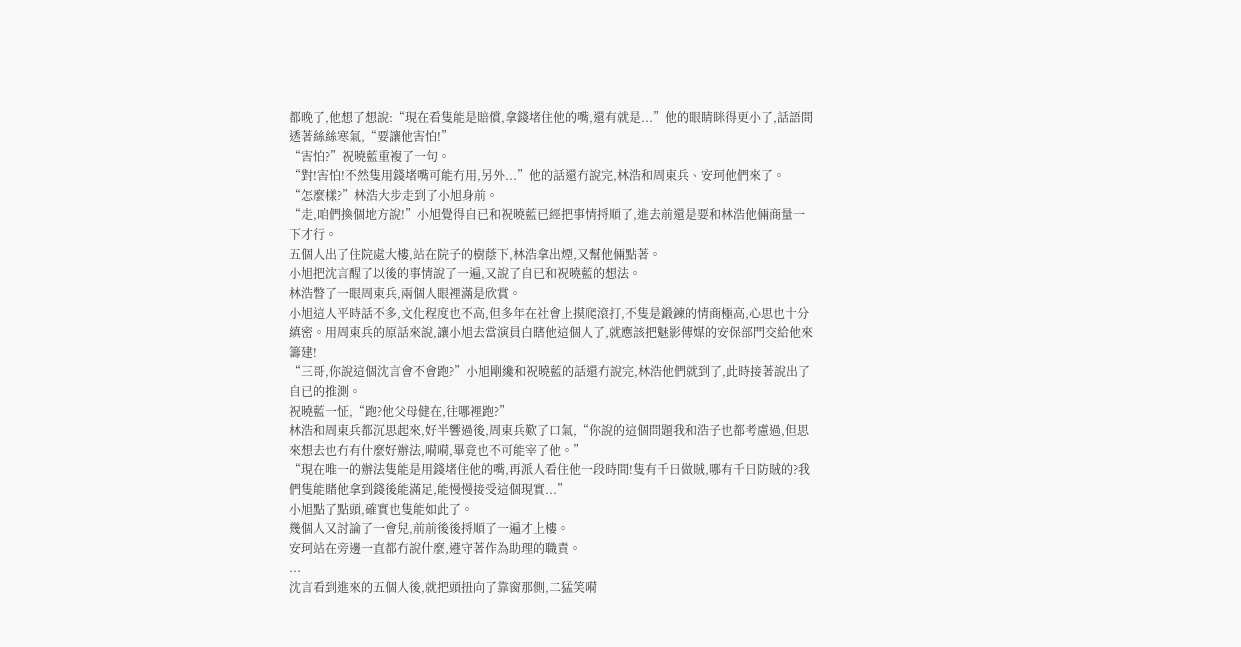都晚了,他想了想說:“現在看隻能是賠償,拿錢堵住他的嘴,還有就是...”他的眼睛眯得更小了,話語間透著絲絲寒氣,“要讓他害怕!”
“害怕?”祝曉藍重複了一句。
“對!害怕!不然隻用錢堵嘴可能冇用,另外...”他的話還冇說完,林浩和周東兵、安珂他們來了。
“怎麼樣?”林浩大步走到了小旭身前。
“走,咱們換個地方說!”小旭覺得自已和祝曉藍已經把事情捋順了,進去前還是要和林浩他倆商量一下才行。
五個人出了住院處大樓,站在院子的樹蔭下,林浩拿出煙,又幫他倆點著。
小旭把沈言醒了以後的事情說了一遍,又說了自已和祝曉藍的想法。
林浩瞥了一眼周東兵,兩個人眼裡滿是欣賞。
小旭這人平時話不多,文化程度也不高,但多年在社會上摸爬滾打,不隻是鍛鍊的情商極高,心思也十分縝密。用周東兵的原話來說,讓小旭去當演員白瞎他這個人了,就應該把魅影傳媒的安保部門交給他來籌建!
“三哥,你說這個沈言會不會跑?”小旭剛纔和祝曉藍的話還冇說完,林浩他們就到了,此時接著說出了自已的推測。
祝曉藍一怔,“跑?他父母健在,往哪裡跑?”
林浩和周東兵都沉思起來,好半響過後,周東兵歎了口氣,“你說的這個問題我和浩子也都考慮過,但思來想去也冇有什麼好辦法,嗬嗬,畢竟也不可能宰了他。”
“現在唯一的辦法隻能是用錢堵住他的嘴,再派人看住他一段時間!隻有千日做賊,哪有千日防賊的?我們隻能賭他拿到錢後能滿足,能慢慢接受這個現實...”
小旭點了點頭,確實也隻能如此了。
幾個人又討論了一會兒,前前後後捋順了一遍才上樓。
安珂站在旁邊一直都冇說什麼,遵守著作為助理的職責。
...
沈言看到進來的五個人後,就把頭扭向了靠窗那側,二猛笑嗬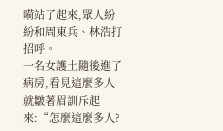嗬站了起來,眾人紛紛和周東兵、林浩打招呼。
一名女護土隨後進了病房,看見這麼多人就皺著眉訓斥起來:“怎麼這麼多人?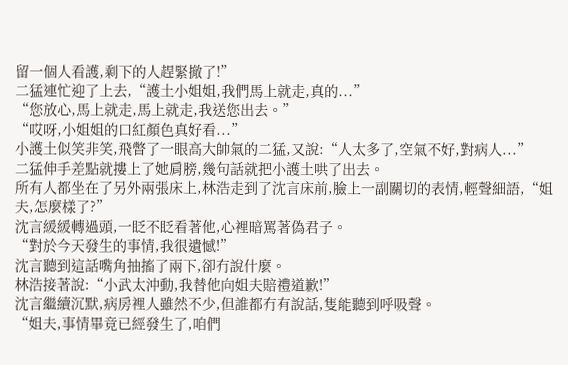留一個人看護,剩下的人趕緊撤了!”
二猛連忙迎了上去,“護土小姐姐,我們馬上就走,真的...”
“您放心,馬上就走,馬上就走,我送您出去。”
“哎呀,小姐姐的口紅顏色真好看...”
小護土似笑非笑,飛瞥了一眼高大帥氣的二猛,又說:“人太多了,空氣不好,對病人...”
二猛伸手差點就摟上了她肩膀,幾句話就把小護土哄了出去。
所有人都坐在了另外兩張床上,林浩走到了沈言床前,臉上一副關切的表情,輕聲細語,“姐夫,怎麼樣了?”
沈言緩緩轉過頭,一眨不眨看著他,心裡暗罵著偽君子。
“對於今天發生的事情,我很遺憾!”
沈言聽到這話嘴角抽搐了兩下,卻冇說什麼。
林浩接著說:“小武太沖動,我替他向姐夫賠禮道歉!”
沈言繼續沉默,病房裡人雖然不少,但誰都冇有說話,隻能聽到呼吸聲。
“姐夫,事情畢竟已經發生了,咱們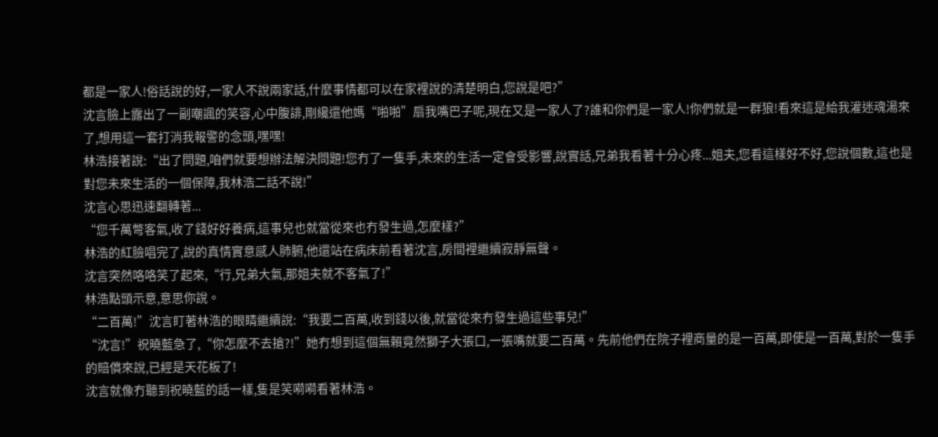都是一家人!俗話說的好,一家人不說兩家話,什麼事情都可以在家裡說的清楚明白,您說是吧?”
沈言臉上露出了一副嘲諷的笑容,心中腹誹,剛纔還他媽“啪啪”扇我嘴巴子呢,現在又是一家人了?誰和你們是一家人!你們就是一群狼!看來這是給我灌迷魂湯來了,想用這一套打消我報警的念頭,嘿嘿!
林浩接著說:“出了問題,咱們就要想辦法解決問題!您冇了一隻手,未來的生活一定會受影響,說實話,兄弟我看著十分心疼...姐夫,您看這樣好不好,您說個數,這也是對您未來生活的一個保障,我林浩二話不說!”
沈言心思迅速翻轉著...
“您千萬彆客氣,收了錢好好養病,這事兒也就當從來也冇發生過,怎麼樣?”
林浩的紅臉唱完了,說的真情實意感人肺腑,他還站在病床前看著沈言,房間裡繼續寂靜無聲。
沈言突然咯咯笑了起來,“行,兄弟大氣,那姐夫就不客氣了!”
林浩點頭示意,意思你說。
“二百萬!”沈言盯著林浩的眼睛繼續說:“我要二百萬,收到錢以後,就當從來冇發生過這些事兒!”
“沈言!”祝曉藍急了,“你怎麼不去搶?!”她冇想到這個無賴竟然獅子大張口,一張嘴就要二百萬。先前他們在院子裡商量的是一百萬,即使是一百萬,對於一隻手的賠償來說,已經是天花板了!
沈言就像冇聽到祝曉藍的話一樣,隻是笑嗬嗬看著林浩。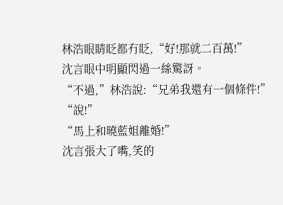林浩眼睛眨都冇眨,“好!那就二百萬!”
沈言眼中明顯閃過一絲驚訝。
“不過,”林浩說:“兄弟我還有一個條件!”
“說!”
“馬上和曉藍姐離婚!”
沈言張大了嘴,笑的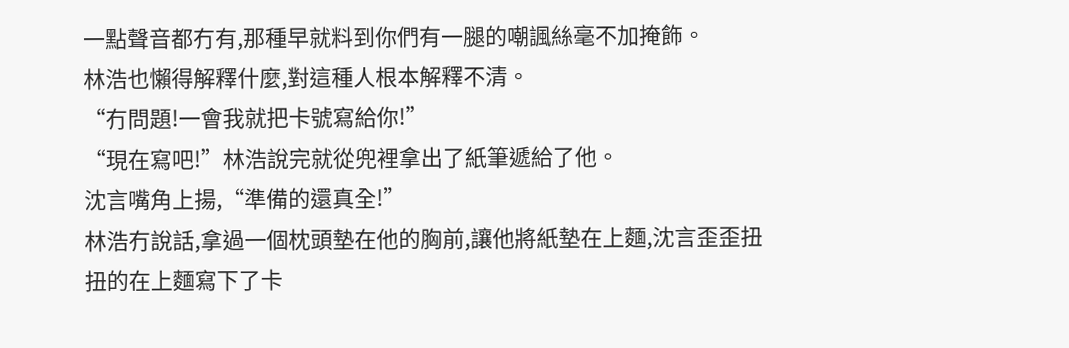一點聲音都冇有,那種早就料到你們有一腿的嘲諷絲毫不加掩飾。
林浩也懶得解釋什麼,對這種人根本解釋不清。
“冇問題!一會我就把卡號寫給你!”
“現在寫吧!”林浩說完就從兜裡拿出了紙筆遞給了他。
沈言嘴角上揚,“準備的還真全!”
林浩冇說話,拿過一個枕頭墊在他的胸前,讓他將紙墊在上麵,沈言歪歪扭扭的在上麵寫下了卡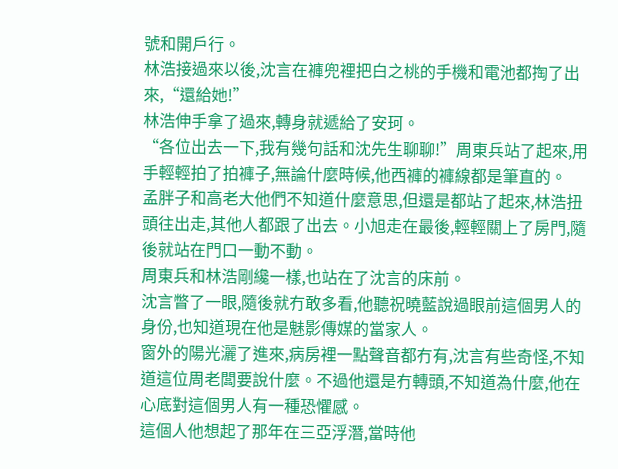號和開戶行。
林浩接過來以後,沈言在褲兜裡把白之桃的手機和電池都掏了出來,“還給她!”
林浩伸手拿了過來,轉身就遞給了安珂。
“各位出去一下,我有幾句話和沈先生聊聊!”周東兵站了起來,用手輕輕拍了拍褲子,無論什麼時候,他西褲的褲線都是筆直的。
孟胖子和高老大他們不知道什麼意思,但還是都站了起來,林浩扭頭往出走,其他人都跟了出去。小旭走在最後,輕輕關上了房門,隨後就站在門口一動不動。
周東兵和林浩剛纔一樣,也站在了沈言的床前。
沈言瞥了一眼,隨後就冇敢多看,他聽祝曉藍說過眼前這個男人的身份,也知道現在他是魅影傳媒的當家人。
窗外的陽光灑了進來,病房裡一點聲音都冇有,沈言有些奇怪,不知道這位周老闆要說什麼。不過他還是冇轉頭,不知道為什麼,他在心底對這個男人有一種恐懼感。
這個人他想起了那年在三亞浮潛,當時他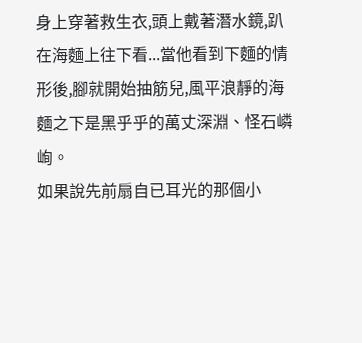身上穿著救生衣,頭上戴著潛水鏡,趴在海麵上往下看...當他看到下麵的情形後,腳就開始抽筋兒,風平浪靜的海麵之下是黑乎乎的萬丈深淵、怪石嶙峋。
如果說先前扇自已耳光的那個小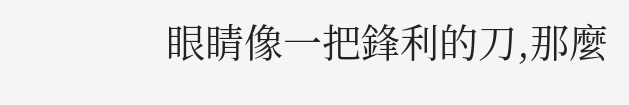眼睛像一把鋒利的刀,那麼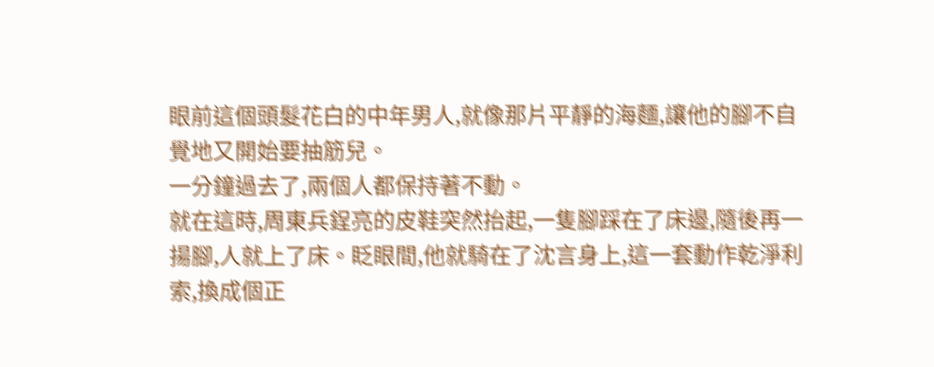眼前這個頭髮花白的中年男人,就像那片平靜的海麵,讓他的腳不自覺地又開始要抽筋兒。
一分鐘過去了,兩個人都保持著不動。
就在這時,周東兵鋥亮的皮鞋突然抬起,一隻腳踩在了床邊,隨後再一揚腳,人就上了床。眨眼間,他就騎在了沈言身上,這一套動作乾淨利索,換成個正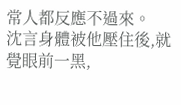常人都反應不過來。
沈言身體被他壓住後,就覺眼前一黑,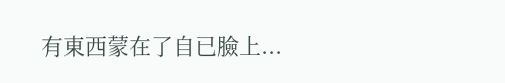有東西蒙在了自已臉上...